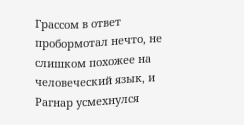Грассом в ответ пробормотал нечто, не слишком похожее на человеческий язык, и Рагнар усмехнулся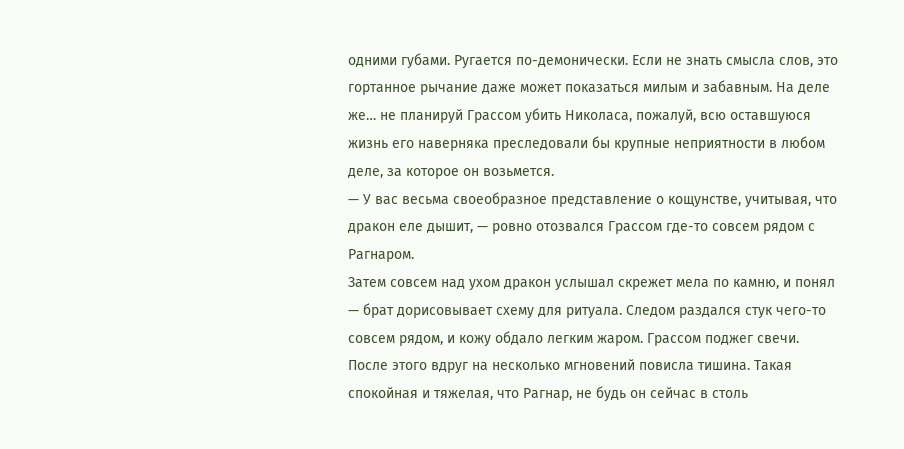одними губами. Ругается по-демонически. Если не знать смысла слов, это гортанное рычание даже может показаться милым и забавным. На деле же… не планируй Грассом убить Николаса, пожалуй, всю оставшуюся жизнь его наверняка преследовали бы крупные неприятности в любом деле, за которое он возьмется.
— У вас весьма своеобразное представление о кощунстве, учитывая, что дракон еле дышит, — ровно отозвался Грассом где-то совсем рядом с Рагнаром.
Затем совсем над ухом дракон услышал скрежет мела по камню, и понял — брат дорисовывает схему для ритуала. Следом раздался стук чего-то совсем рядом, и кожу обдало легким жаром. Грассом поджег свечи.
После этого вдруг на несколько мгновений повисла тишина. Такая спокойная и тяжелая, что Рагнар, не будь он сейчас в столь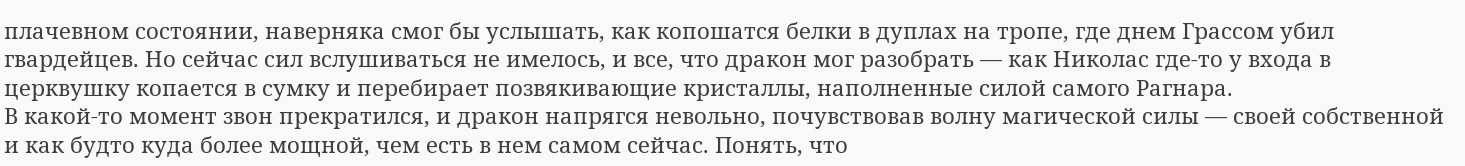плачевном состоянии, наверняка смог бы услышать, как копошатся белки в дуплах на тропе, где днем Грассом убил гвардейцев. Но сейчас сил вслушиваться не имелось, и все, что дракон мог разобрать — как Николас где-то у входа в церквушку копается в сумку и перебирает позвякивающие кристаллы, наполненные силой самого Рагнара.
В какой-то момент звон прекратился, и дракон напрягся невольно, почувствовав волну магической силы — своей собственной и как будто куда более мощной, чем есть в нем самом сейчас. Понять, что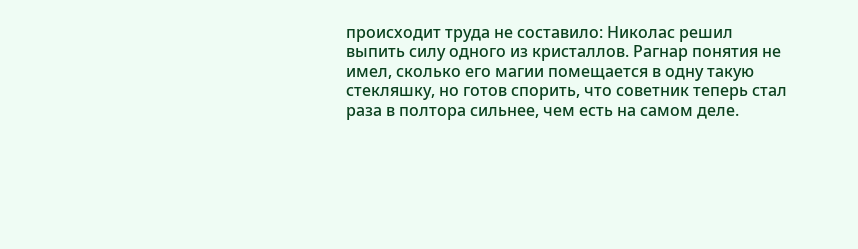происходит труда не составило: Николас решил выпить силу одного из кристаллов. Рагнар понятия не имел, сколько его магии помещается в одну такую стекляшку, но готов спорить, что советник теперь стал раза в полтора сильнее, чем есть на самом деле.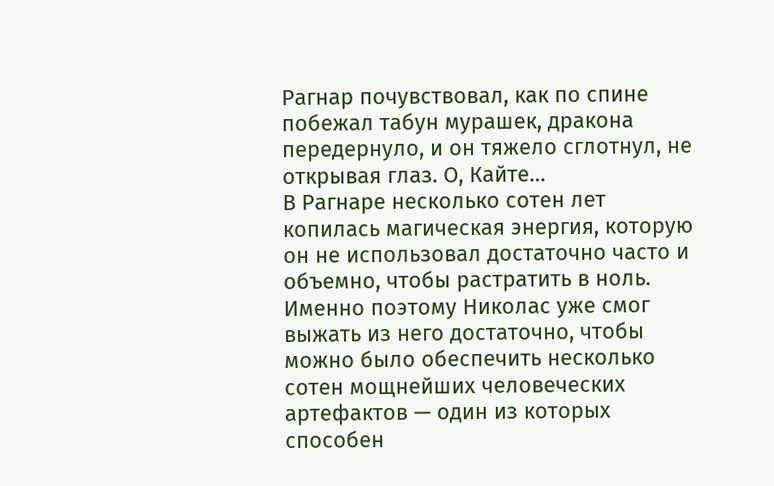Рагнар почувствовал, как по спине побежал табун мурашек, дракона передернуло, и он тяжело сглотнул, не открывая глаз. О, Кайте…
В Рагнаре несколько сотен лет копилась магическая энергия, которую он не использовал достаточно часто и объемно, чтобы растратить в ноль. Именно поэтому Николас уже смог выжать из него достаточно, чтобы можно было обеспечить несколько сотен мощнейших человеческих артефактов — один из которых способен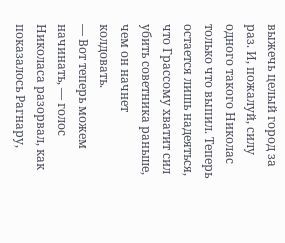выжечь целый город за раз. И, пожалуй, силу одного такого Николас только что выпил. Теперь остается лишь надеяться, что Грассому хватит сил убить советника раньше, чем он начнет колдовать.
— Вот теперь можем начинать, — голос Николаса разорвал, как показалось Рагнару,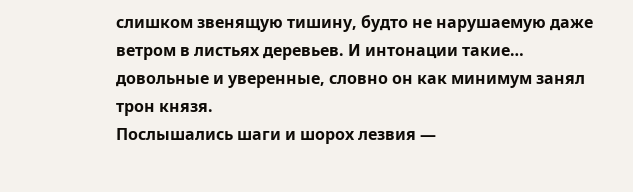слишком звенящую тишину, будто не нарушаемую даже ветром в листьях деревьев. И интонации такие… довольные и уверенные, словно он как минимум занял трон князя.
Послышались шаги и шорох лезвия —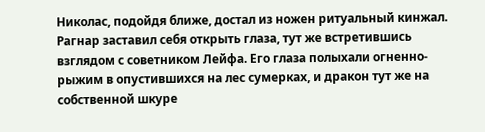Николас, подойдя ближе, достал из ножен ритуальный кинжал. Рагнар заставил себя открыть глаза, тут же встретившись взглядом с советником Лейфа. Его глаза полыхали огненно-рыжим в опустившихся на лес сумерках, и дракон тут же на собственной шкуре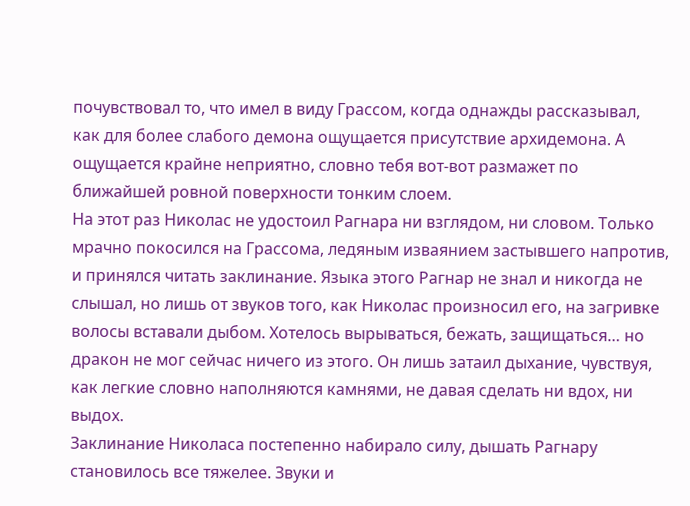почувствовал то, что имел в виду Грассом, когда однажды рассказывал, как для более слабого демона ощущается присутствие архидемона. А ощущается крайне неприятно, словно тебя вот-вот размажет по ближайшей ровной поверхности тонким слоем.
На этот раз Николас не удостоил Рагнара ни взглядом, ни словом. Только мрачно покосился на Грассома, ледяным изваянием застывшего напротив, и принялся читать заклинание. Языка этого Рагнар не знал и никогда не слышал, но лишь от звуков того, как Николас произносил его, на загривке волосы вставали дыбом. Хотелось вырываться, бежать, защищаться… но дракон не мог сейчас ничего из этого. Он лишь затаил дыхание, чувствуя, как легкие словно наполняются камнями, не давая сделать ни вдох, ни выдох.
Заклинание Николаса постепенно набирало силу, дышать Рагнару становилось все тяжелее. Звуки и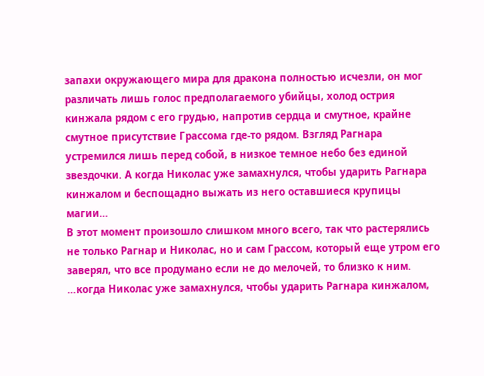запахи окружающего мира для дракона полностью исчезли, он мог различать лишь голос предполагаемого убийцы, холод острия кинжала рядом с его грудью, напротив сердца и смутное, крайне смутное присутствие Грассома где-то рядом. Взгляд Рагнара устремился лишь перед собой, в низкое темное небо без единой звездочки. А когда Николас уже замахнулся, чтобы ударить Рагнара кинжалом и беспощадно выжать из него оставшиеся крупицы магии…
В этот момент произошло слишком много всего, так что растерялись не только Рагнар и Николас, но и сам Грассом, который еще утром его заверял, что все продумано если не до мелочей, то близко к ним.
…когда Николас уже замахнулся, чтобы ударить Рагнара кинжалом,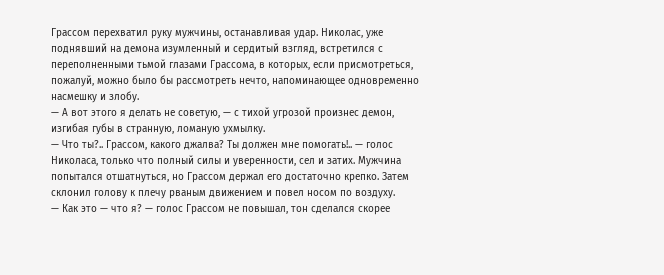Грассом перехватил руку мужчины, останавливая удар. Николас, уже поднявший на демона изумленный и сердитый взгляд, встретился с переполненными тьмой глазами Грассома, в которых, если присмотреться, пожалуй, можно было бы рассмотреть нечто, напоминающее одновременно насмешку и злобу.
— А вот этого я делать не советую, — с тихой угрозой произнес демон, изгибая губы в странную, ломаную ухмылку.
— Что ты?.. Грассом, какого джалва? Ты должен мне помогать!.. — голос Николаса, только что полный силы и уверенности, сел и затих. Мужчина попытался отшатнуться, но Грассом держал его достаточно крепко. Затем склонил голову к плечу рваным движением и повел носом по воздуху.
— Как это — что я? — голос Грассом не повышал, тон сделался скорее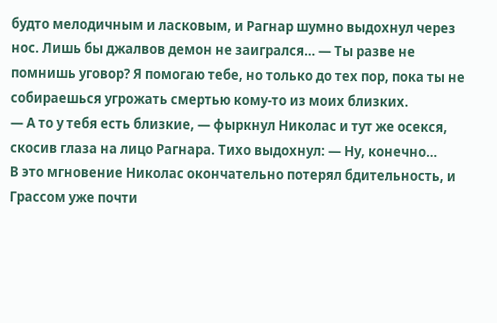будто мелодичным и ласковым, и Рагнар шумно выдохнул через нос. Лишь бы джалвов демон не заигрался… — Ты разве не помнишь уговор? Я помогаю тебе, но только до тех пор, пока ты не собираешься угрожать смертью кому-то из моих близких.
— А то у тебя есть близкие, — фыркнул Николас и тут же осекся, скосив глаза на лицо Рагнара. Тихо выдохнул: — Ну, конечно…
В это мгновение Николас окончательно потерял бдительность, и Грассом уже почти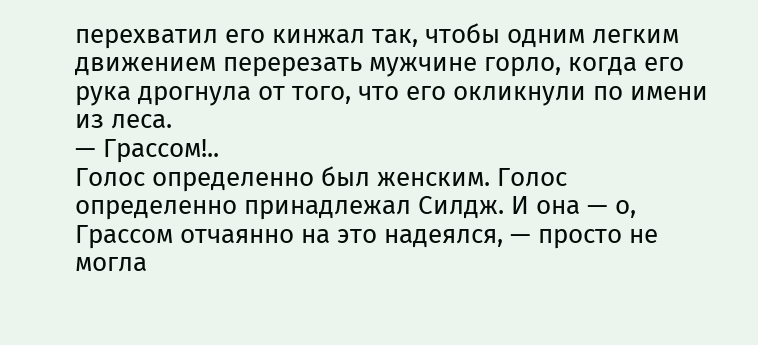перехватил его кинжал так, чтобы одним легким движением перерезать мужчине горло, когда его рука дрогнула от того, что его окликнули по имени из леса.
— Грассом!..
Голос определенно был женским. Голос определенно принадлежал Силдж. И она — о, Грассом отчаянно на это надеялся, — просто не могла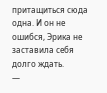притащиться сюда одна. И он не ошибся, Эрика не заставила себя долго ждать.
—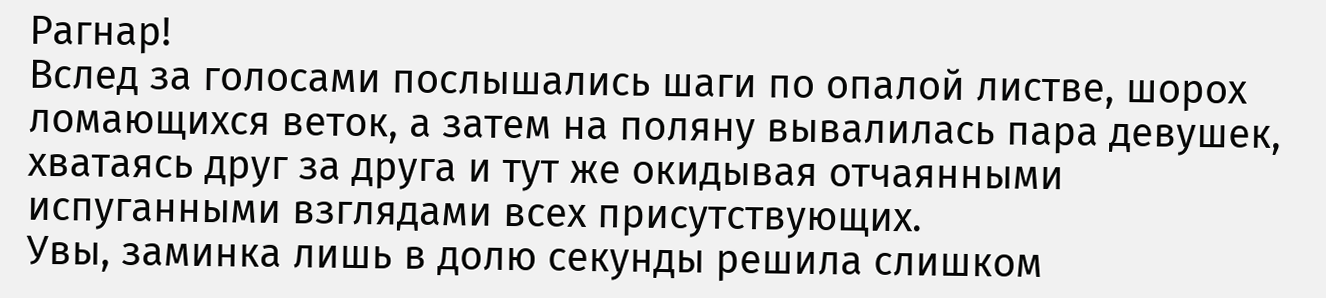Рагнар!
Вслед за голосами послышались шаги по опалой листве, шорох ломающихся веток, а затем на поляну вывалилась пара девушек, хватаясь друг за друга и тут же окидывая отчаянными испуганными взглядами всех присутствующих.
Увы, заминка лишь в долю секунды решила слишком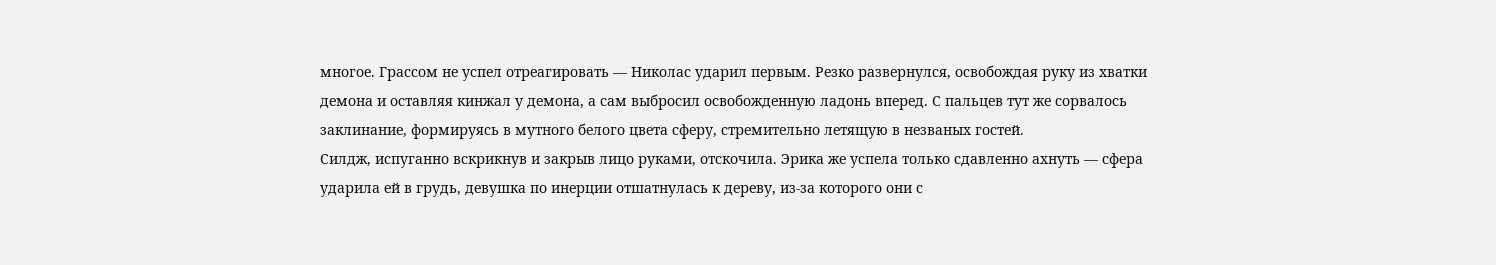многое. Грассом не успел отреагировать — Николас ударил первым. Резко развернулся, освобождая руку из хватки демона и оставляя кинжал у демона, а сам выбросил освобожденную ладонь вперед. С пальцев тут же сорвалось заклинание, формируясь в мутного белого цвета сферу, стремительно летящую в незваных гостей.
Силдж, испуганно вскрикнув и закрыв лицо руками, отскочила. Эрика же успела только сдавленно ахнуть — сфера ударила ей в грудь, девушка по инерции отшатнулась к дереву, из-за которого они с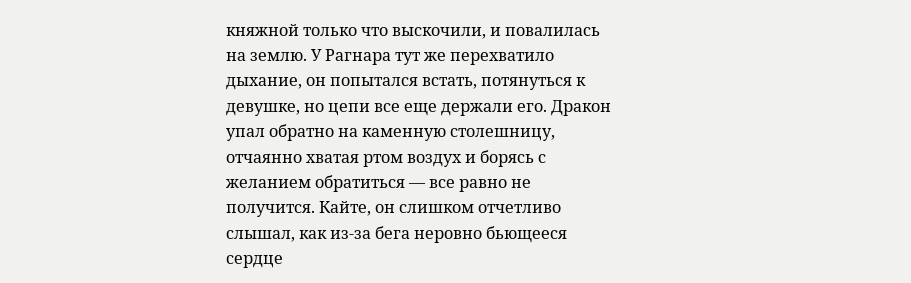княжной только что выскочили, и повалилась на землю. У Рагнара тут же перехватило дыхание, он попытался встать, потянуться к девушке, но цепи все еще держали его. Дракон упал обратно на каменную столешницу, отчаянно хватая ртом воздух и борясь с желанием обратиться — все равно не получится. Кайте, он слишком отчетливо слышал, как из-за бега неровно бьющееся сердце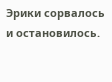Эрики сорвалось и остановилось.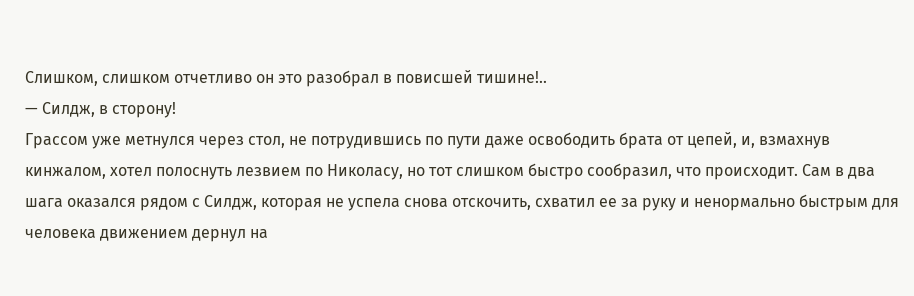Слишком, слишком отчетливо он это разобрал в повисшей тишине!..
— Силдж, в сторону!
Грассом уже метнулся через стол, не потрудившись по пути даже освободить брата от цепей, и, взмахнув кинжалом, хотел полоснуть лезвием по Николасу, но тот слишком быстро сообразил, что происходит. Сам в два шага оказался рядом с Силдж, которая не успела снова отскочить, схватил ее за руку и ненормально быстрым для человека движением дернул на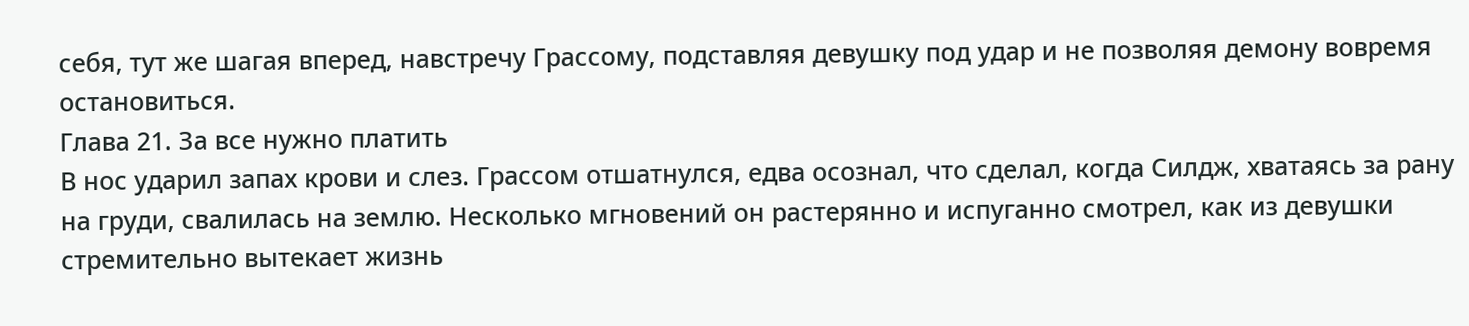себя, тут же шагая вперед, навстречу Грассому, подставляя девушку под удар и не позволяя демону вовремя остановиться.
Глава 21. За все нужно платить
В нос ударил запах крови и слез. Грассом отшатнулся, едва осознал, что сделал, когда Силдж, хватаясь за рану на груди, свалилась на землю. Несколько мгновений он растерянно и испуганно смотрел, как из девушки стремительно вытекает жизнь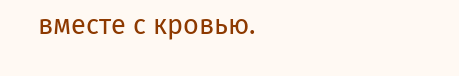вместе с кровью.